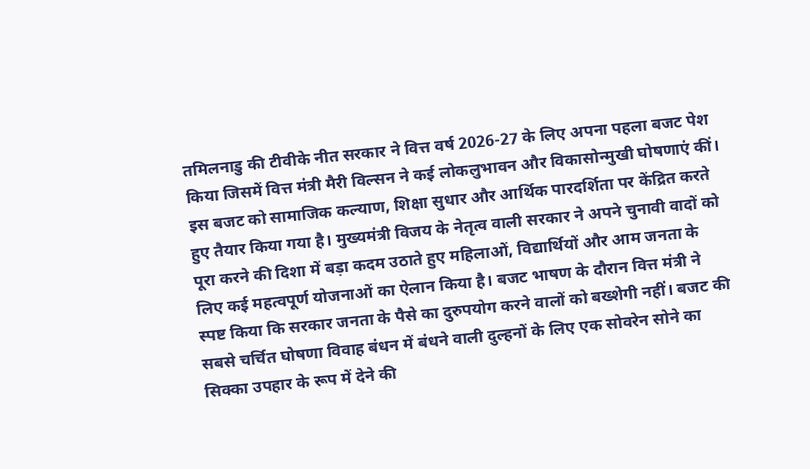तमिलनाडु की टीवीके नीत सरकार ने वित्त वर्ष 2026-27 के लिए अपना पहला बजट पेश किया जिसमें वित्त मंत्री मैरी विल्सन ने कई लोकलुभावन और विकासोन्मुखी घोषणाएं कीं। इस बजट को सामाजिक कल्याण, शिक्षा सुधार और आर्थिक पारदर्शिता पर केंद्रित करते हुए तैयार किया गया है। मुख्यमंत्री विजय के नेतृत्व वाली सरकार ने अपने चुनावी वादों को पूरा करने की दिशा में बड़ा कदम उठाते हुए महिलाओं, विद्यार्थियों और आम जनता के लिए कई महत्वपूर्ण योजनाओं का ऐलान किया है। बजट भाषण के दौरान वित्त मंत्री ने स्पष्ट किया कि सरकार जनता के पैसे का दुरुपयोग करने वालों को बख्शेगी नहीं। बजट की सबसे चर्चित घोषणा विवाह बंधन में बंधने वाली दुल्हनों के लिए एक सोवरेन सोने का सिक्का उपहार के रूप में देने की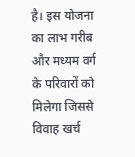है। इस योजना का लाभ गरीब और मध्यम वर्ग के परिवारों को मिलेगा जिससे विवाह खर्च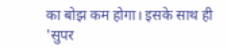का बोझ कम होगा। इसके साथ ही 'सुपर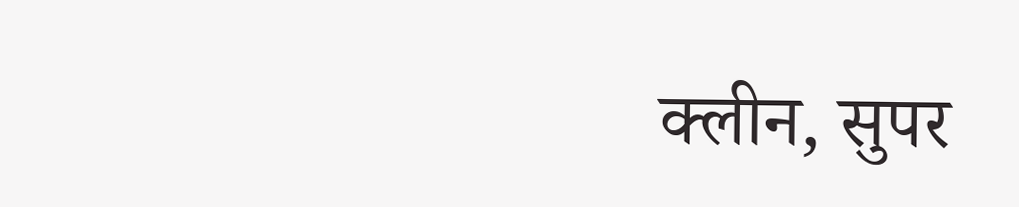क्लीन, सुपर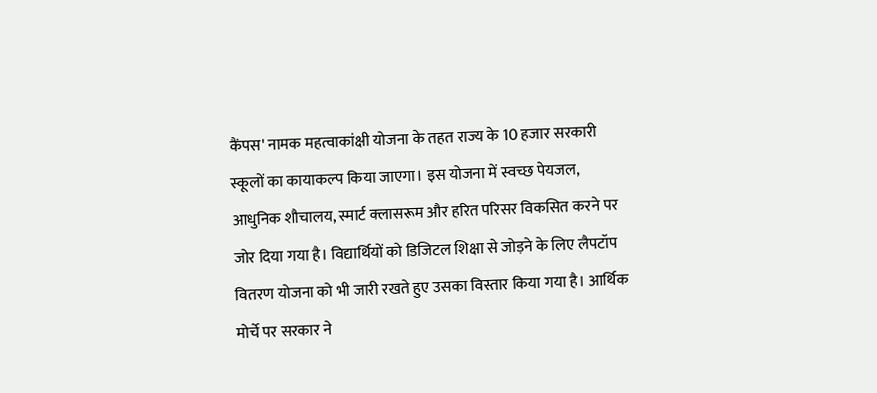कैंपस' नामक महत्वाकांक्षी योजना के तहत राज्य के 10 हजार सरकारी स्कूलों का कायाकल्प किया जाएगा। इस योजना में स्वच्छ पेयजल, आधुनिक शौचालय, स्मार्ट क्लासरूम और हरित परिसर विकसित करने पर जोर दिया गया है। विद्यार्थियों को डिजिटल शिक्षा से जोड़ने के लिए लैपटॉप वितरण योजना को भी जारी रखते हुए उसका विस्तार किया गया है। आर्थिक मोर्चे पर सरकार ने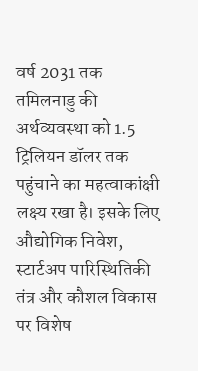वर्ष 2031 तक तमिलनाडु की अर्थव्यवस्था को 1.5 ट्रिलियन डॉलर तक पहुंचाने का महत्वाकांक्षी लक्ष्य रखा है। इसके लिए औद्योगिक निवेश, स्टार्टअप पारिस्थितिकी तंत्र और कौशल विकास पर विशेष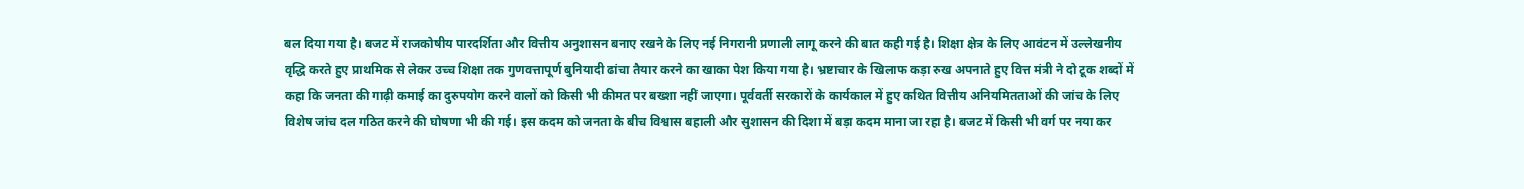बल दिया गया है। बजट में राजकोषीय पारदर्शिता और वित्तीय अनुशासन बनाए रखने के लिए नई निगरानी प्रणाली लागू करने की बात कही गई है। शिक्षा क्षेत्र के लिए आवंटन में उल्लेखनीय वृद्धि करते हुए प्राथमिक से लेकर उच्च शिक्षा तक गुणवत्तापूर्ण बुनियादी ढांचा तैयार करने का खाका पेश किया गया है। भ्रष्टाचार के खिलाफ कड़ा रुख अपनाते हुए वित्त मंत्री ने दो टूक शब्दों में कहा कि जनता की गाढ़ी कमाई का दुरुपयोग करने वालों को किसी भी कीमत पर बख्शा नहीं जाएगा। पूर्ववर्ती सरकारों के कार्यकाल में हुए कथित वित्तीय अनियमितताओं की जांच के लिए विशेष जांच दल गठित करने की घोषणा भी की गई। इस कदम को जनता के बीच विश्वास बहाली और सुशासन की दिशा में बड़ा कदम माना जा रहा है। बजट में किसी भी वर्ग पर नया कर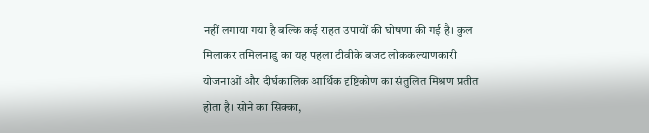नहीं लगाया गया है बल्कि कई राहत उपायों की घोषणा की गई है। कुल मिलाकर तमिलनाडु का यह पहला टीवीके बजट लोककल्याणकारी योजनाओं और दीर्घकालिक आर्थिक दृष्टिकोण का संतुलित मिश्रण प्रतीत होता है। सोने का सिक्का,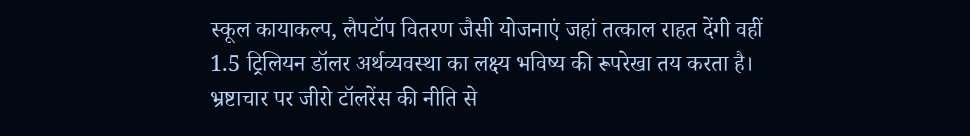स्कूल कायाकल्प, लैपटॉप वितरण जैसी योजनाएं जहां तत्काल राहत देंगी वहीं 1.5 ट्रिलियन डॉलर अर्थव्यवस्था का लक्ष्य भविष्य की रूपरेखा तय करता है। भ्रष्टाचार पर जीरो टॉलरेंस की नीति से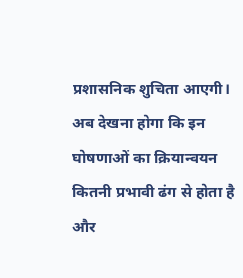प्रशासनिक शुचिता आएगी। अब देखना होगा कि इन घोषणाओं का क्रियान्वयन कितनी प्रभावी ढंग से होता है और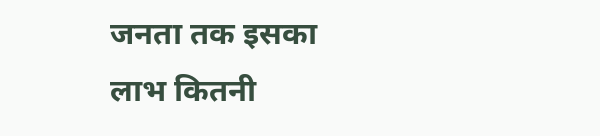जनता तक इसका लाभ कितनी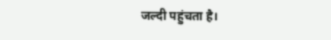जल्दी पहुंचता है।